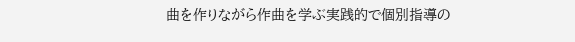曲を作りながら作曲を学ぶ実践的で個別指導の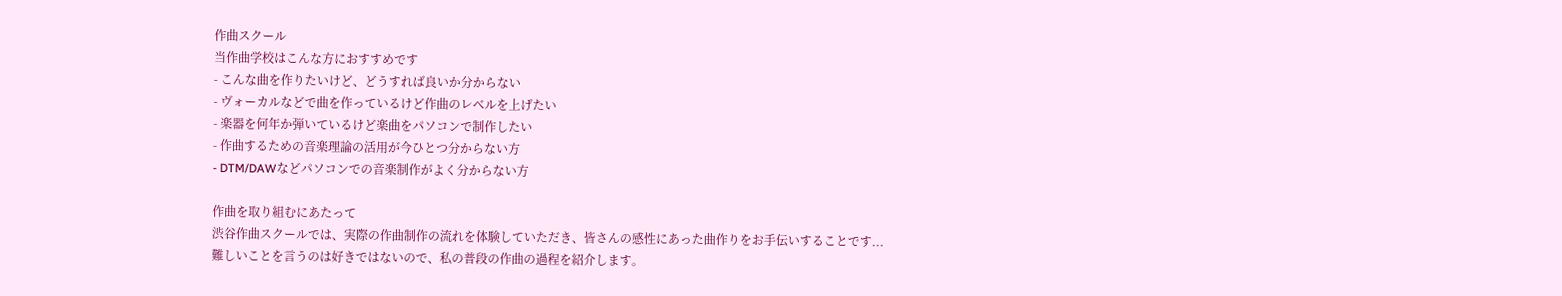作曲スクール
当作曲学校はこんな方におすすめです
- こんな曲を作りたいけど、どうすれば良いか分からない
- ヴォーカルなどで曲を作っているけど作曲のレベルを上げたい
- 楽器を何年か弾いているけど楽曲をパソコンで制作したい
- 作曲するための音楽理論の活用が今ひとつ分からない方
- DTM/DAWなどパソコンでの音楽制作がよく分からない方

作曲を取り組むにあたって
渋谷作曲スクールでは、実際の作曲制作の流れを体験していただき、皆さんの感性にあった曲作りをお手伝いすることです...
難しいことを言うのは好きではないので、私の普段の作曲の過程を紹介します。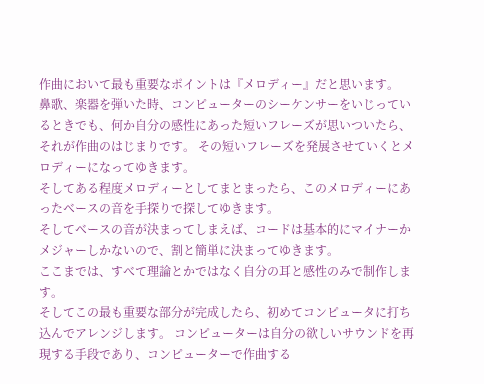作曲において最も重要なポイントは『メロディー』だと思います。
鼻歌、楽器を弾いた時、コンピューターのシーケンサーをいじっているときでも、何か自分の感性にあった短いフレーズが思いついたら、それが作曲のはじまりです。 その短いフレーズを発展させていくとメロディーになってゆきます。
そしてある程度メロディーとしてまとまったら、このメロディーにあったベースの音を手探りで探してゆきます。
そしてベースの音が決まってしまえば、コードは基本的にマイナーかメジャーしかないので、割と簡単に決まってゆきます。
ここまでは、すべて理論とかではなく自分の耳と感性のみで制作します。
そしてこの最も重要な部分が完成したら、初めてコンピュータに打ち込んでアレンジします。 コンピューターは自分の欲しいサウンドを再現する手段であり、コンピューターで作曲する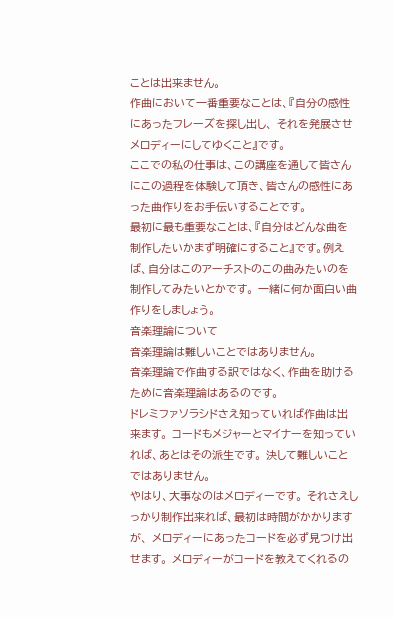ことは出来ません。
作曲において一番重要なことは、『自分の感性にあったフレーズを探し出し、 それを発展させメロディーにしてゆくこと』です。
ここでの私の仕事は、この講座を通して皆さんにこの過程を体験して頂き、皆さんの感性にあった曲作りをお手伝いすることです。
最初に最も重要なことは、『自分はどんな曲を制作したいかまず明確にすること』です。例えば、自分はこのアーチストのこの曲みたいのを制作してみたいとかです。 一緒に何か面白い曲作りをしましょう。
音楽理論について
音楽理論は難しいことではありません。
音楽理論で作曲する訳ではなく、作曲を助けるために音楽理論はあるのです。
ドレミファソラシドさえ知っていれば作曲は出来ます。 コードもメジャーとマイナーを知っていれば、あとはその派生です。 決して難しいことではありません。
やはり、大事なのはメロディーです。 それさえしっかり制作出来れば、最初は時間がかかりますが、 メロディーにあったコードを必ず見つけ出せます。 メロディーがコードを教えてくれるの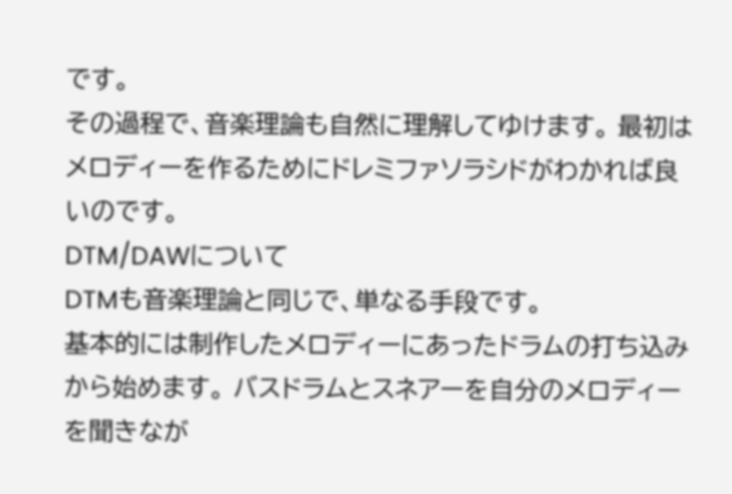です。
その過程で、音楽理論も自然に理解してゆけます。 最初はメロディーを作るためにドレミファソラシドがわかれば良いのです。
DTM/DAWについて
DTMも音楽理論と同じで、単なる手段です。
基本的には制作したメロディーにあったドラムの打ち込みから始めます。 バスドラムとスネアーを自分のメロディーを聞きなが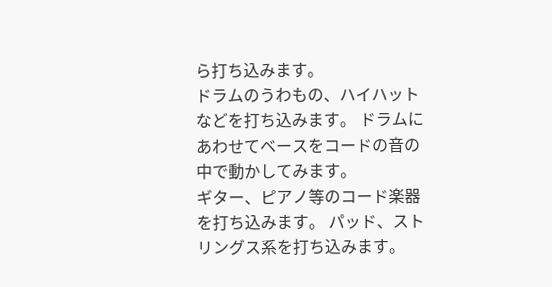ら打ち込みます。
ドラムのうわもの、ハイハットなどを打ち込みます。 ドラムにあわせてベースをコードの音の中で動かしてみます。
ギター、ピアノ等のコード楽器を打ち込みます。 パッド、ストリングス系を打ち込みます。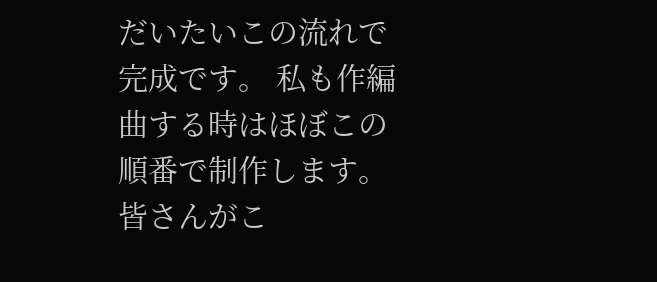だいたいこの流れで完成です。 私も作編曲する時はほぼこの順番で制作します。 皆さんがこ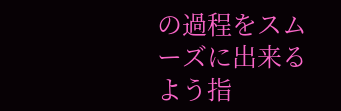の過程をスムーズに出来るよう指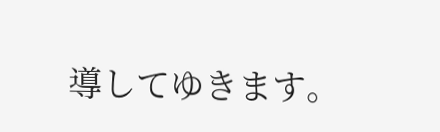導してゆきます。